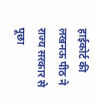हाईकोर्ट की लखनऊ पीठ ने राज्य सरकार से पूछा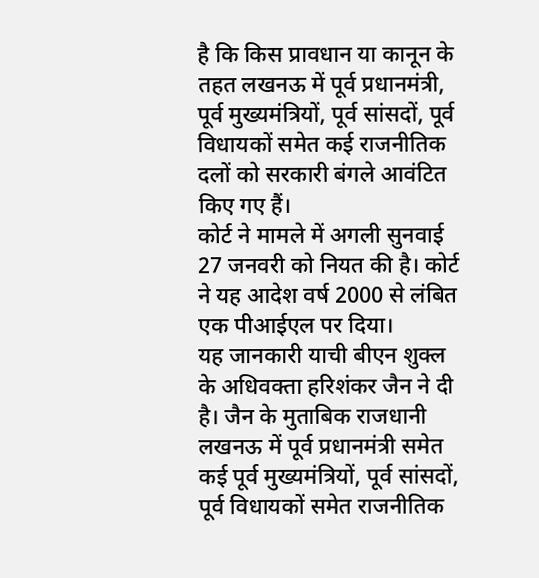है कि किस प्रावधान या कानून के तहत लखनऊ में पूर्व प्रधानमंत्री, पूर्व मुख्यमंत्रियों, पूर्व सांसदों, पूर्व विधायकों समेत कई राजनीतिक दलों को सरकारी बंगले आवंटित किए गए हैं।
कोर्ट ने मामले में अगली सुनवाई 27 जनवरी को नियत की है। कोर्ट ने यह आदेश वर्ष 2000 से लंबित एक पीआईएल पर दिया।
यह जानकारी याची बीएन शुक्ल के अधिवक्ता हरिशंकर जैन ने दी है। जैन के मुताबिक राजधानी लखनऊ में पूर्व प्रधानमंत्री समेत कई पूर्व मुख्यमंत्रियों, पूर्व सांसदों, पूर्व विधायकों समेत राजनीतिक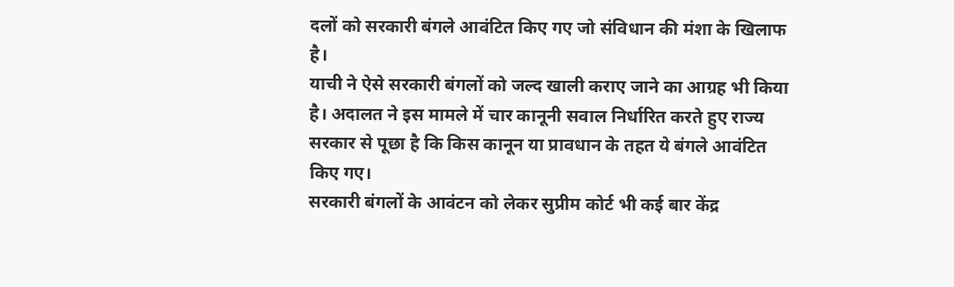दलों को सरकारी बंगले आवंटित किए गए जो संविधान की मंशा के खिलाफ है।
याची ने ऐसे सरकारी बंगलों को जल्द खाली कराए जाने का आग्रह भी किया है। अदालत ने इस मामले में चार कानूनी सवाल निर्धारित करते हुए राज्य सरकार से पूछा है कि किस कानून या प्रावधान के तहत ये बंगले आवंटित किए गए।
सरकारी बंगलों के आवंटन को लेकर सुप्रीम कोर्ट भी कई बार केंद्र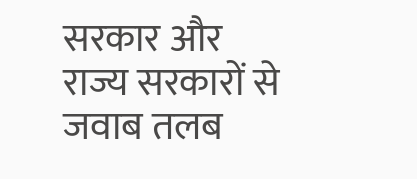सरकार और राज्य सरकारों से जवाब तलब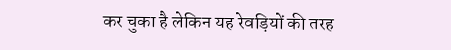कर चुका है लेकिन यह रेवड़ियों की तरह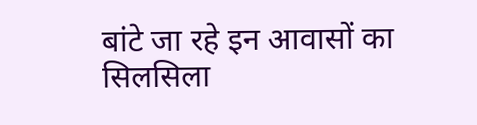बांटे जा रहे इन आवासों का सिलसिला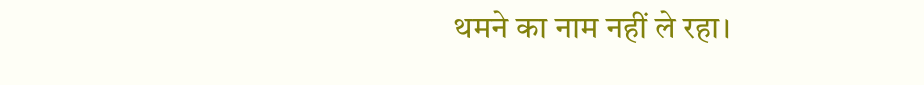थमने का नाम नहीं ले रहा।